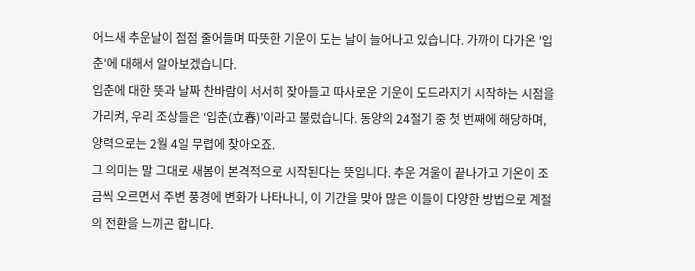어느새 추운날이 점점 줄어들며 따뜻한 기운이 도는 날이 늘어나고 있습니다. 가까이 다가온 '입춘'에 대해서 알아보겠습니다.
입춘에 대한 뜻과 날짜 찬바람이 서서히 잦아들고 따사로운 기운이 도드라지기 시작하는 시점을 가리켜, 우리 조상들은 ‘입춘(立春)’이라고 불렀습니다. 동양의 24절기 중 첫 번째에 해당하며, 양력으로는 2월 4일 무렵에 찾아오죠.
그 의미는 말 그대로 새봄이 본격적으로 시작된다는 뜻입니다. 추운 겨울이 끝나가고 기온이 조금씩 오르면서 주변 풍경에 변화가 나타나니, 이 기간을 맞아 많은 이들이 다양한 방법으로 계절의 전환을 느끼곤 합니다.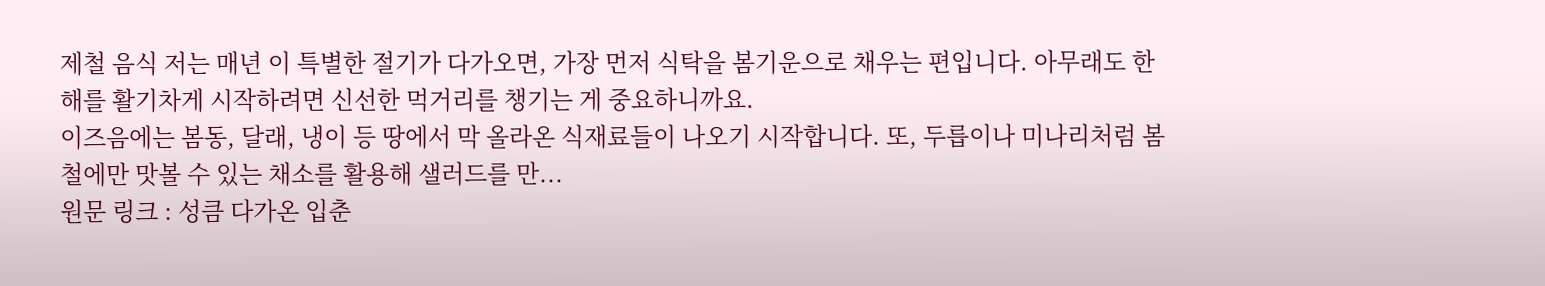제철 음식 저는 매년 이 특별한 절기가 다가오면, 가장 먼저 식탁을 봄기운으로 채우는 편입니다. 아무래도 한 해를 활기차게 시작하려면 신선한 먹거리를 챙기는 게 중요하니까요.
이즈음에는 봄동, 달래, 냉이 등 땅에서 막 올라온 식재료들이 나오기 시작합니다. 또, 두릅이나 미나리처럼 봄철에만 맛볼 수 있는 채소를 활용해 샐러드를 만...
원문 링크 : 성큼 다가온 입춘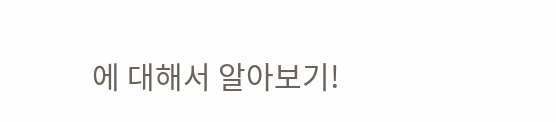에 대해서 알아보기!